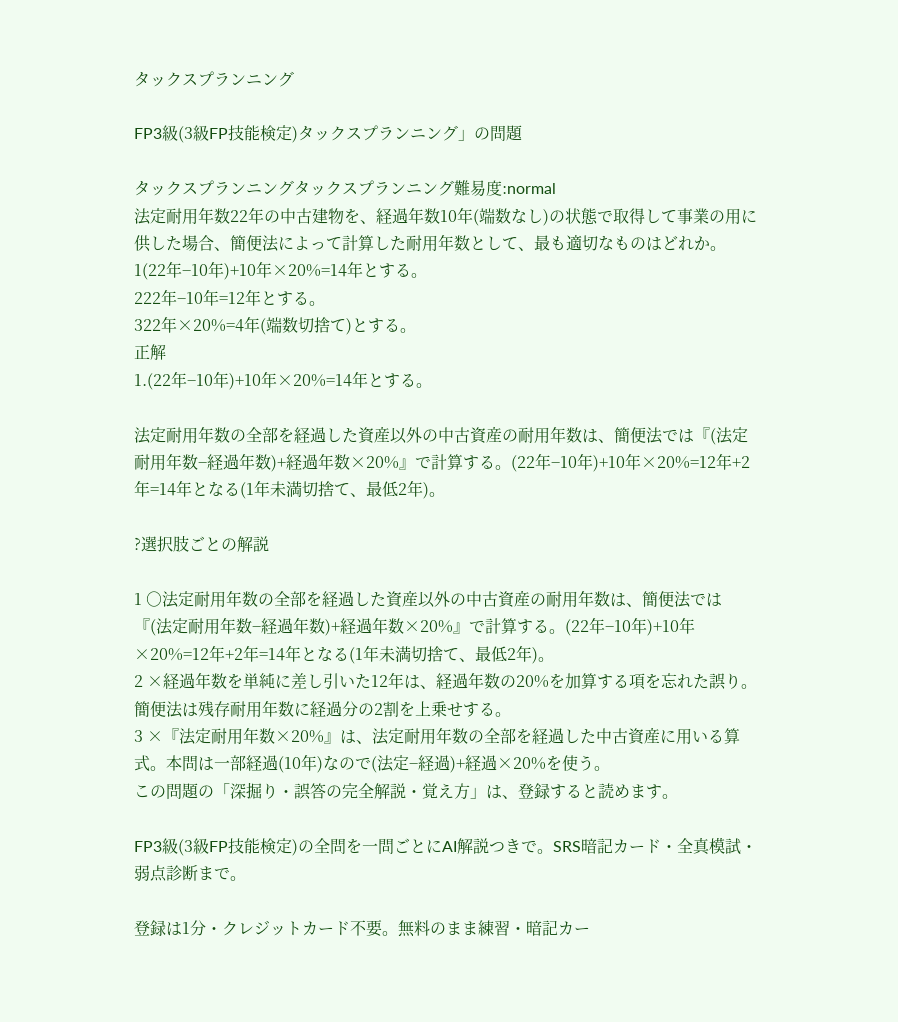タックスプランニング

FP3級(3級FP技能検定)タックスプランニング」の問題

タックスプランニングタックスプランニング難易度:normal
法定耐用年数22年の中古建物を、経過年数10年(端数なし)の状態で取得して事業の用に供した場合、簡便法によって計算した耐用年数として、最も適切なものはどれか。
1(22年−10年)+10年×20%=14年とする。
222年−10年=12年とする。
322年×20%=4年(端数切捨て)とする。
正解
1.(22年−10年)+10年×20%=14年とする。

法定耐用年数の全部を経過した資産以外の中古資産の耐用年数は、簡便法では『(法定耐用年数−経過年数)+経過年数×20%』で計算する。(22年−10年)+10年×20%=12年+2年=14年となる(1年未満切捨て、最低2年)。

?選択肢ごとの解説

1 ○法定耐用年数の全部を経過した資産以外の中古資産の耐用年数は、簡便法では『(法定耐用年数−経過年数)+経過年数×20%』で計算する。(22年−10年)+10年×20%=12年+2年=14年となる(1年未満切捨て、最低2年)。
2 ×経過年数を単純に差し引いた12年は、経過年数の20%を加算する項を忘れた誤り。簡便法は残存耐用年数に経過分の2割を上乗せする。
3 ×『法定耐用年数×20%』は、法定耐用年数の全部を経過した中古資産に用いる算式。本問は一部経過(10年)なので(法定−経過)+経過×20%を使う。
この問題の「深掘り・誤答の完全解説・覚え方」は、登録すると読めます。

FP3級(3級FP技能検定)の全問を一問ごとにAI解説つきで。SRS暗記カード・全真模試・弱点診断まで。

登録は1分・クレジットカード不要。無料のまま練習・暗記カー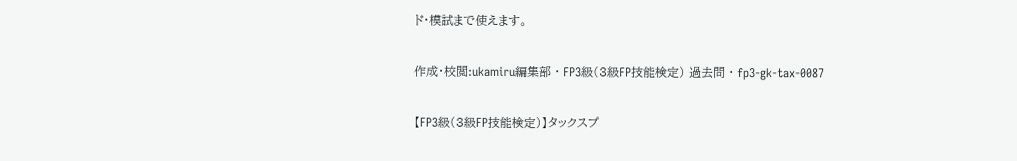ド・模試まで使えます。

作成・校閲:ukamiru編集部 · FP3級(3級FP技能検定) 過去問 · fp3-gk-tax-0087

【FP3級(3級FP技能検定)】タックスプ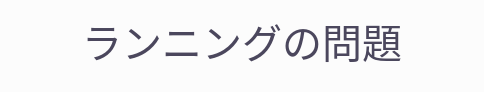ランニングの問題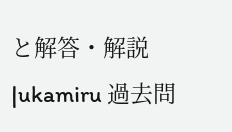と解答・解説|ukamiru 過去問